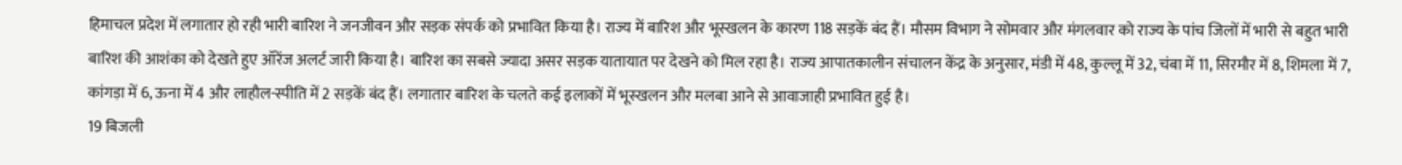हिमाचल प्रदेश में लगातार हो रही भारी बारिश ने जनजीवन और सड़क संपर्क को प्रभावित किया है। राज्य में बारिश और भूस्खलन के कारण 118 सड़कें बंद हैं। मौसम विभाग ने सोमवार और मंगलवार को राज्य के पांच जिलों में भारी से बहुत भारी बारिश की आशंका को देखते हुए ऑरेंज अलर्ट जारी किया है। बारिश का सबसे ज्यादा असर सड़क यातायात पर देखने को मिल रहा है। राज्य आपातकालीन संचालन केंद्र के अनुसार, मंडी में 48, कुल्लू में 32, चंबा में 11, सिरमौर में 8, शिमला में 7, कांगड़ा में 6, ऊना में 4 और लाहौल-स्पीति में 2 सड़कें बंद हैं। लगातार बारिश के चलते कई इलाकों में भूस्खलन और मलबा आने से आवाजाही प्रभावित हुई है।
19 बिजली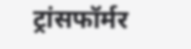ट्रांसफॉर्मर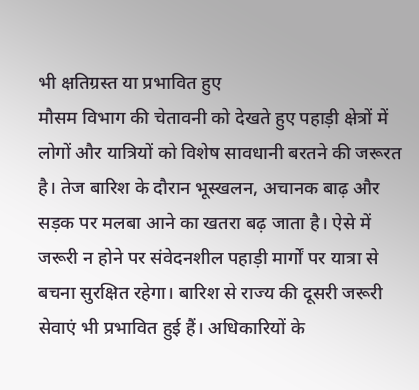भी क्षतिग्रस्त या प्रभावित हुए
मौसम विभाग की चेतावनी को देखते हुए पहाड़ी क्षेत्रों में लोगों और यात्रियों को विशेष सावधानी बरतने की जरूरत है। तेज बारिश के दौरान भूस्खलन, अचानक बाढ़ और सड़क पर मलबा आने का खतरा बढ़ जाता है। ऐसे में जरूरी न होने पर संवेदनशील पहाड़ी मार्गों पर यात्रा से बचना सुरक्षित रहेगा। बारिश से राज्य की दूसरी जरूरी सेवाएं भी प्रभावित हुई हैं। अधिकारियों के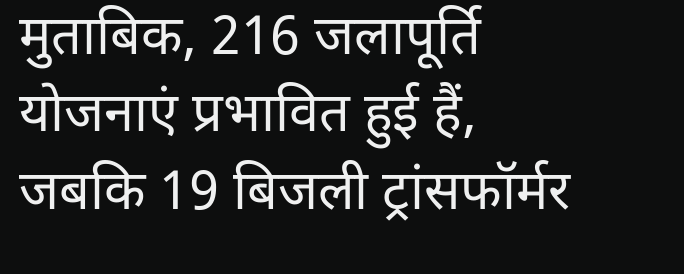मुताबिक, 216 जलापूर्ति योजनाएं प्रभावित हुई हैं, जबकि 19 बिजली ट्रांसफॉर्मर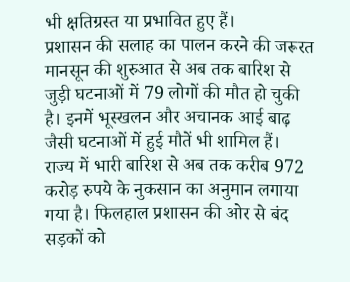भी क्षतिग्रस्त या प्रभावित हुए हैं।
प्रशासन की सलाह का पालन करने की जरूरत
मानसून की शुरुआत से अब तक बारिश से जुड़ी घटनाओं में 79 लोगों की मौत हो चुकी है। इनमें भूस्खलन और अचानक आई बाढ़ जैसी घटनाओं में हुई मौतें भी शामिल हैं। राज्य में भारी बारिश से अब तक करीब 972 करोड़ रुपये के नुकसान का अनुमान लगाया गया है। फिलहाल प्रशासन की ओर से बंद सड़कों को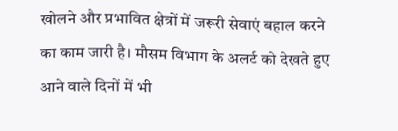खोलने और प्रभावित क्षेत्रों में जरूरी सेवाएं बहाल करने का काम जारी है। मौसम विभाग के अलर्ट को देखते हुए आने वाले दिनों में भी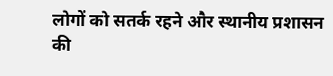लोगों को सतर्क रहने और स्थानीय प्रशासन की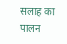सलाह का पालन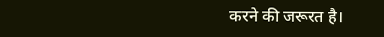करने की जरूरत है।